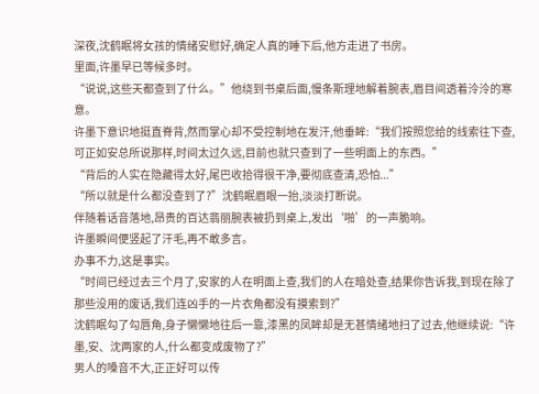深夜,沈鹤眠将女孩的情绪安慰好,确定人真的睡下后,他方走进了书房。
里面,许墨早已等候多时。
“说说,这些天都查到了什么。”他绕到书桌后面,慢条斯理地解着腕表,眉目间透着泠泠的寒意。
许墨下意识地挺直脊背,然而掌心却不受控制地在发汗,他垂眸:“我们按照您给的线索往下查,可正如安总所说那样,时间太过久远,目前也就只查到了一些明面上的东西。”
“背后的人实在隐藏得太好,尾巴收拾得很干净,要彻底查清,恐怕...”
“所以就是什么都没查到了?”沈鹤眠眉眼一抬,淡淡打断说。
伴随着话音落地,昂贵的百达翡丽腕表被扔到桌上,发出‘啪’的一声脆响。
许墨瞬间便竖起了汗毛,再不敢多言。
办事不力,这是事实。
“时间已经过去三个月了,安家的人在明面上查,我们的人在暗处查,结果你告诉我,到现在除了那些没用的废话,我们连凶手的一片衣角都没有摸索到?”
沈鹤眠勾了勾唇角,身子懒懒地往后一靠,漆黑的凤眸却是无甚情绪地扫了过去,他继续说:“许墨,安、沈两家的人,什么都变成废物了?”
男人的嗓音不大,正正好可以传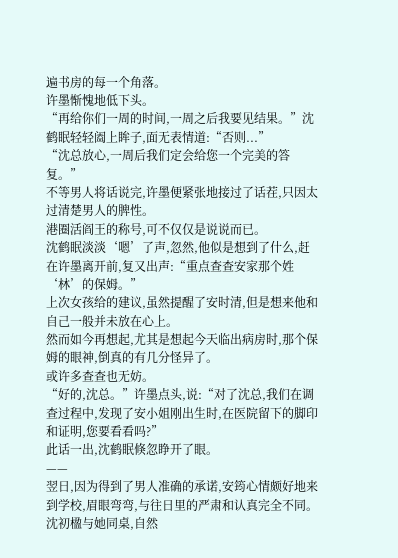遍书房的每一个角落。
许墨惭愧地低下头。
“再给你们一周的时间,一周之后我要见结果。”沈鹤眠轻轻阖上眸子,面无表情道:“否则...”
“沈总放心,一周后我们定会给您一个完美的答复。”
不等男人将话说完,许墨便紧张地接过了话茬,只因太过清楚男人的脾性。
港圈活阎王的称号,可不仅仅是说说而已。
沈鹤眠淡淡‘嗯’了声,忽然,他似是想到了什么,赶在许墨离开前,复又出声:“重点查查安家那个姓‘林’的保姆。”
上次女孩给的建议,虽然提醒了安时清,但是想来他和自己一般并未放在心上。
然而如今再想起,尤其是想起今天临出病房时,那个保姆的眼神,倒真的有几分怪异了。
或许多查查也无妨。
“好的,沈总。”许墨点头,说:“对了沈总,我们在调查过程中,发现了安小姐刚出生时,在医院留下的脚印和证明,您要看看吗?”
此话一出,沈鹤眠倏忽睁开了眼。
——
翌日,因为得到了男人准确的承诺,安筠心情颇好地来到学校,眉眼弯弯,与往日里的严肃和认真完全不同。
沈初楹与她同桌,自然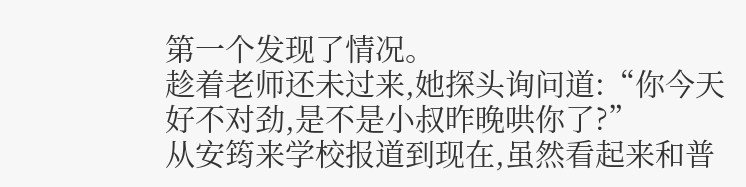第一个发现了情况。
趁着老师还未过来,她探头询问道:“你今天好不对劲,是不是小叔昨晚哄你了?”
从安筠来学校报道到现在,虽然看起来和普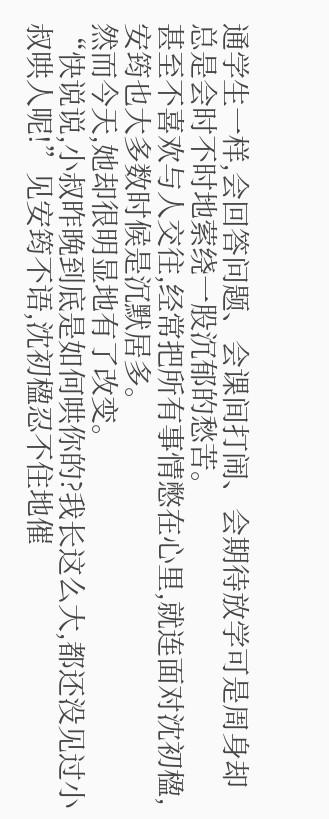通学生一样,会回答问题、会课间打闹、会期待放学可是周身却总是会时不时地萦绕一股沉郁的愁苦。
甚至不喜欢与人交往,经常把所有事情憋在心里,就连面对沈初楹,安筠也大多数时候是沉默居多。
然而今天,她却很明显地有了改变。
“快说说,小叔昨晚到底是如何哄你的?我长这么大,都还没见过小叔哄人呢!”见安筠不语,沈初楹忍不住地催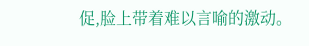促,脸上带着难以言喻的激动。